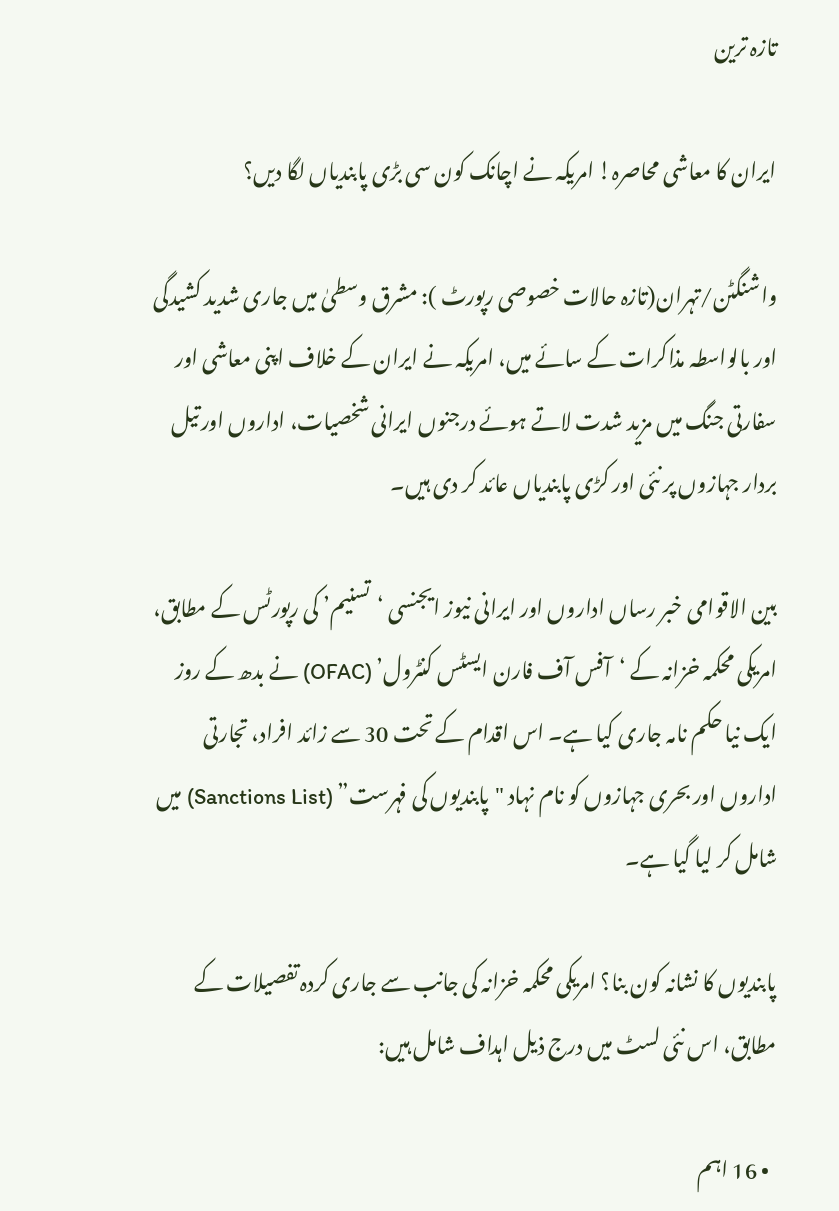تازہ ترین

ایران کا معاشی محاصرہ! امریکہ نے اچانک کون سی بڑی پابندیاں لگا دیں؟

واشنگٹن/تہران(تازہ حالات خصوصی رپورٹ ): مشرق وسطیٰ میں جاری شدید کشیدگی اور بالواسطہ مذاکرات کے سائے میں، امریکہ نے ایران کے خلاف اپنی معاشی اور سفارتی جنگ میں مزید شدت لاتے ہوئے درجنوں ایرانی شخصیات، اداروں اور تیل بردار جہازوں پر نئی اور کڑی پابندیاں عائد کر دی ہیں۔

بین الاقوامی خبر رساں اداروں اور ایرانی نیوز ایجنسی ‘تسنیم’ کی رپورٹس کے مطابق، امریکی محکمہ خزانہ کے ‘آفس آف فارن ایسٹس کنٹرول’ (OFAC) نے بدھ کے روز ایک نیا حکم نامہ جاری کیا ہے۔ اس اقدام کے تحت 30 سے زائد افراد، تجارتی اداروں اور بحری جہازوں کو نام نہاد "پابندیوں کی فہرست” (Sanctions List) میں شامل کر لیا گیا ہے۔

پابندیوں کا نشانہ کون بنا؟ امریکی محکمہ خزانہ کی جانب سے جاری کردہ تفصیلات کے مطابق، اس نئی لسٹ میں درج ذیل اہداف شامل ہیں:

  • 16 اہم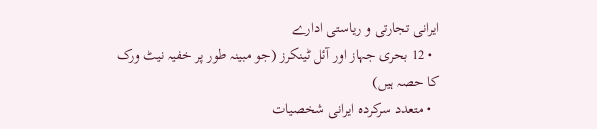ایرانی تجارتی و ریاستی ادارے
  • 12 بحری جہاز اور آئل ٹینکرز (جو مبینہ طور پر خفیہ نیٹ ورک کا حصہ ہیں)
  • متعدد سرکردہ ایرانی شخصیات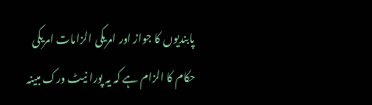پابندیوں کا جواز اور امریکی الزامات امریکی حکام کا الزام ہے کہ یہ پورا نیٹ ورک مبینہ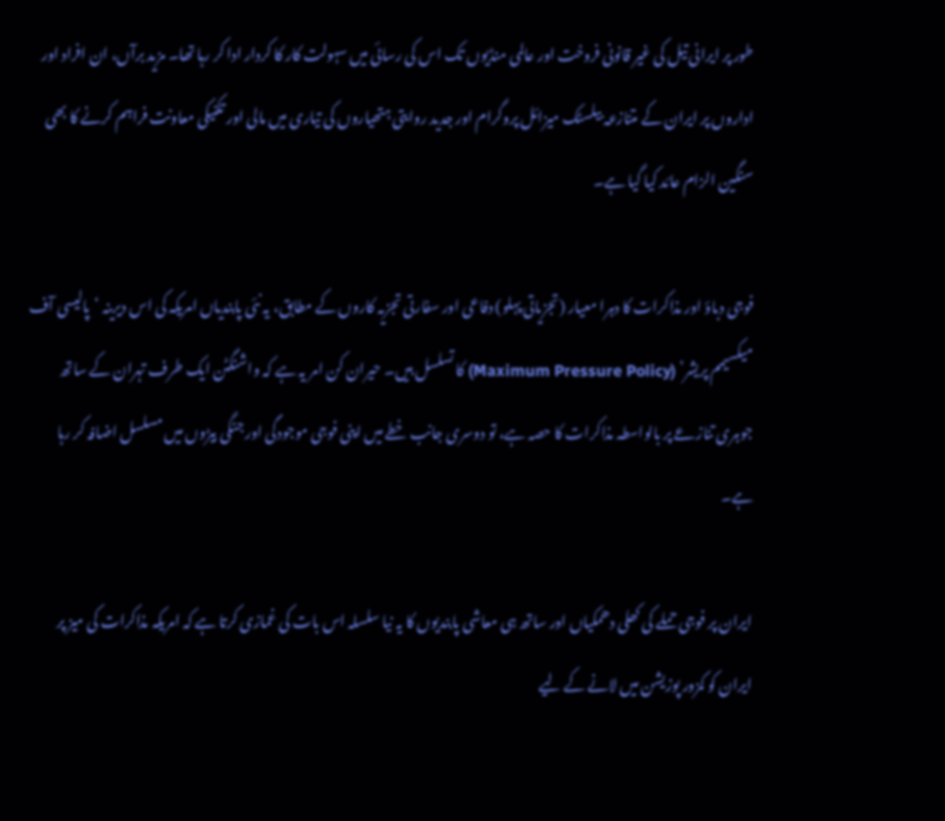طور پر ایرانی تیل کی غیر قانونی فروخت اور عالمی منڈیوں تک اس کی رسائی میں سہولت کار کا کردار ادا کر رہا تھا۔ مزید برآں، ان افراد اور اداروں پر ایران کے متنازعہ بیلسٹک میزائل پروگرام اور جدید روایتی ہتھیاروں کی تیاری میں مالی اور تکنیکی معاونت فراہم کرنے کا بھی سنگین الزام عائد کیا گیا ہے۔

فوجی دباؤ اور مذاکرات کا دہرا معیار (تجزیاتی پہلو) دفاعی اور سفارتی تجزیہ کاروں کے مطابق، یہ نئی پابندیاں امریکہ کی اس دیرینہ ‘پالیسی آف میکسیمم پریشر’ (Maximum Pressure Policy) کا تسلسل ہیں۔ حیران کن امر یہ ہے کہ واشنگٹن ایک طرف تہران کے ساتھ جوہری تنازعے پر بالواسطہ مذاکرات کا حصہ ہے، تو دوسری جانب خطے میں اپنی فوجی موجودگی اور جنگی بیڑوں میں مسلسل اضافہ کر رہا ہے۔

ایران پر فوجی حملے کی کھلی دھمکیاں اور ساتھ ہی معاشی پابندیوں کا یہ نیا سلسلہ اس بات کی غمازی کرتا ہے کہ امریکہ مذاکرات کی میز پر ایران کو کمزور پوزیشن میں لانے کے لیے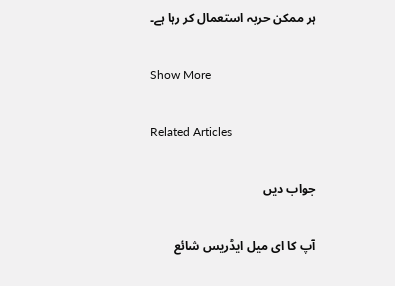ہر ممکن حربہ استعمال کر رہا ہے۔

Show More

Related Articles

جواب دیں

آپ کا ای میل ایڈریس شائع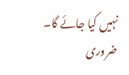نہیں کیا جائے گا۔ ضروری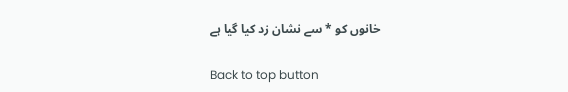خانوں کو * سے نشان زد کیا گیا ہے

Back to top button